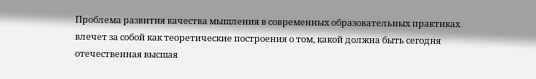Проблема развития качества мышления в современных образовательных практиках влечет за собой как теоретические построения о том, какой должна быть сегодня отечественная высшая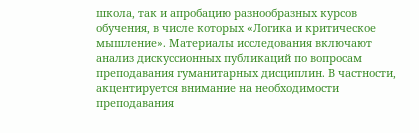школа, так и апробацию разнообразных курсов обучения, в числе которых «Логика и критическое мышление». Материалы исследования включают анализ дискуссионных публикаций по вопросам преподавания гуманитарных дисциплин. В частности, акцентируется внимание на необходимости преподавания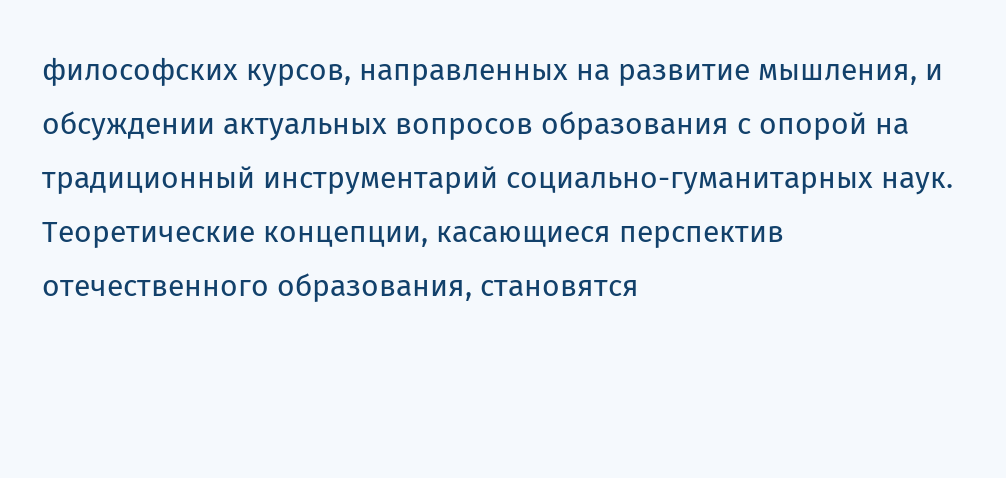философских курсов, направленных на развитие мышления, и обсуждении актуальных вопросов образования с опорой на традиционный инструментарий социально-гуманитарных наук. Теоретические концепции, касающиеся перспектив отечественного образования, становятся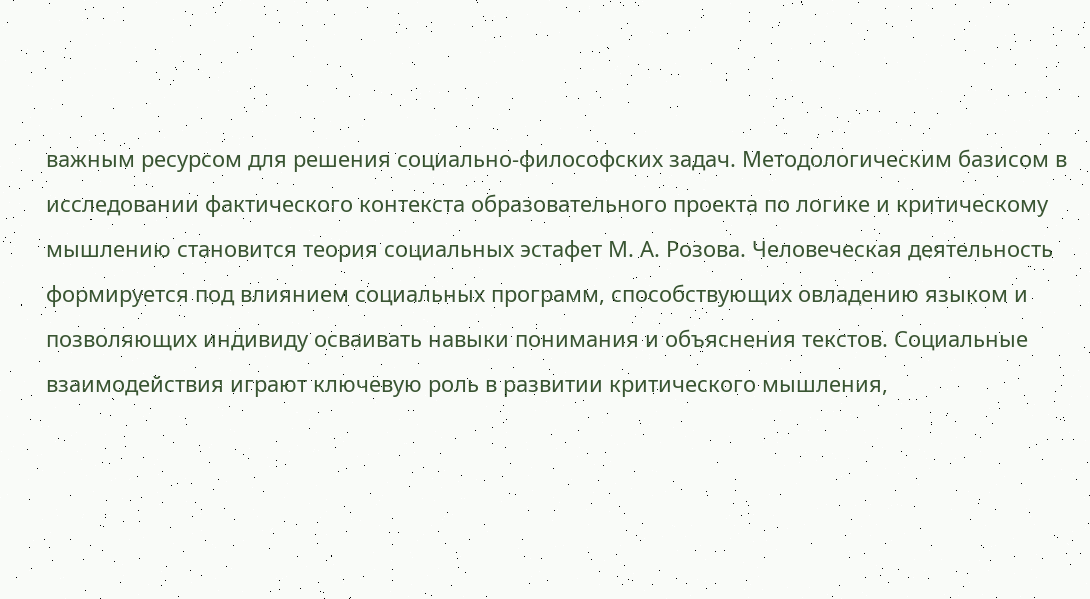важным ресурсом для решения социально-философских задач. Методологическим базисом в исследовании фактического контекста образовательного проекта по логике и критическому мышлению становится теория социальных эстафет М. А. Розова. Человеческая деятельность формируется под влиянием социальных программ, способствующих овладению языком и позволяющих индивиду осваивать навыки понимания и объяснения текстов. Социальные взаимодействия играют ключевую роль в развитии критического мышления,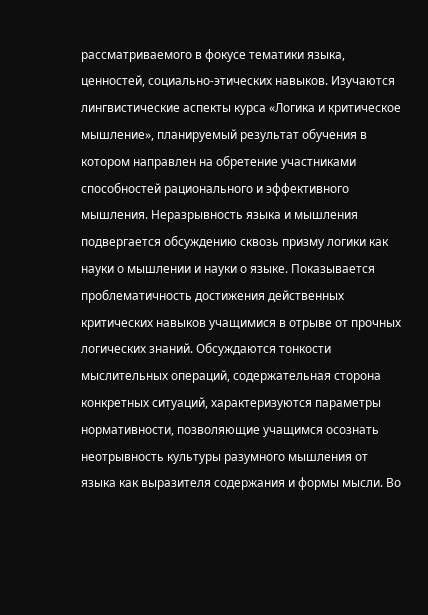рассматриваемого в фокусе тематики языка, ценностей, социально-этических навыков. Изучаются лингвистические аспекты курса «Логика и критическое мышление», планируемый результат обучения в котором направлен на обретение участниками способностей рационального и эффективного мышления. Неразрывность языка и мышления подвергается обсуждению сквозь призму логики как науки о мышлении и науки о языке. Показывается проблематичность достижения действенных критических навыков учащимися в отрыве от прочных логических знаний. Обсуждаются тонкости мыслительных операций, содержательная сторона конкретных ситуаций, характеризуются параметры нормативности, позволяющие учащимся осознать неотрывность культуры разумного мышления от языка как выразителя содержания и формы мысли. Во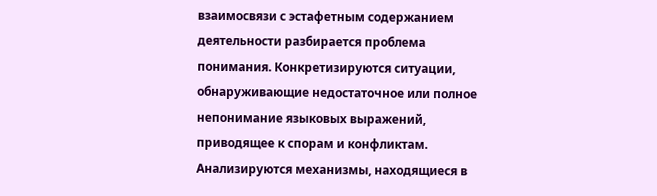взаимосвязи с эстафетным содержанием деятельности разбирается проблема понимания. Конкретизируются ситуации, обнаруживающие недостаточное или полное непонимание языковых выражений, приводящее к спорам и конфликтам. Анализируются механизмы, находящиеся в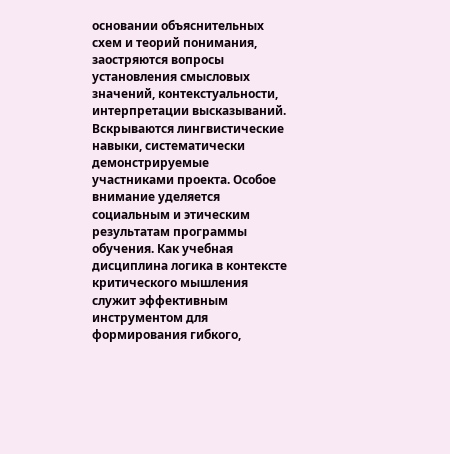основании объяснительных схем и теорий понимания, заостряются вопросы установления смысловых значений, контекстуальности, интерпретации высказываний. Вскрываются лингвистические навыки, систематически демонстрируемые участниками проекта. Особое внимание уделяется социальным и этическим результатам программы обучения. Как учебная дисциплина логика в контексте критического мышления служит эффективным инструментом для формирования гибкого,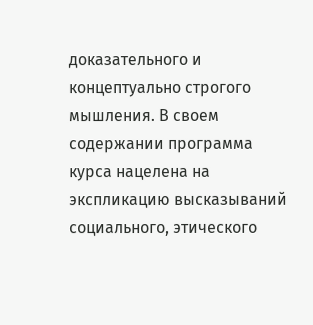доказательного и концептуально строгого мышления. В своем содержании программа курса нацелена на экспликацию высказываний социального, этического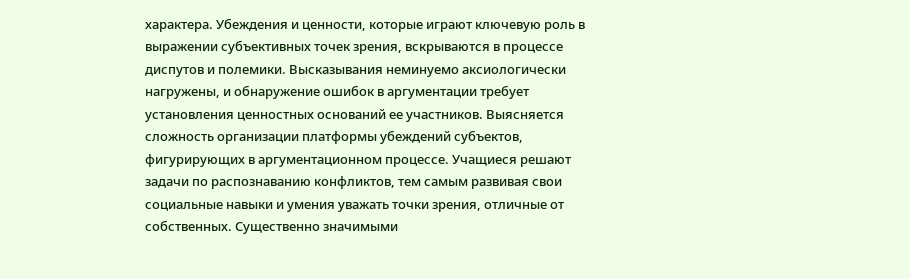характера. Убеждения и ценности, которые играют ключевую роль в выражении субъективных точек зрения, вскрываются в процессе диспутов и полемики. Высказывания неминуемо аксиологически нагружены, и обнаружение ошибок в аргументации требует установления ценностных оснований ее участников. Выясняется сложность организации платформы убеждений субъектов, фигурирующих в аргументационном процессе. Учащиеся решают задачи по распознаванию конфликтов, тем самым развивая свои социальные навыки и умения уважать точки зрения, отличные от собственных. Существенно значимыми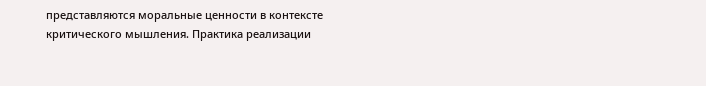представляются моральные ценности в контексте критического мышления. Практика реализации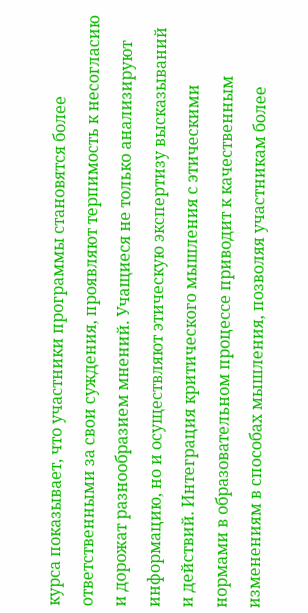курса показывает, что участники программы становятся более ответственными за свои суждения, проявляют терпимость к несогласию и дорожат разнообразием мнений. Учащиеся не только анализируют информацию, но и осуществляют этическую экспертизу высказываний и действий. Интеграция критического мышления с этическими нормами в образовательном процессе приводит к качественным изменениям в способах мышления, позволяя участникам более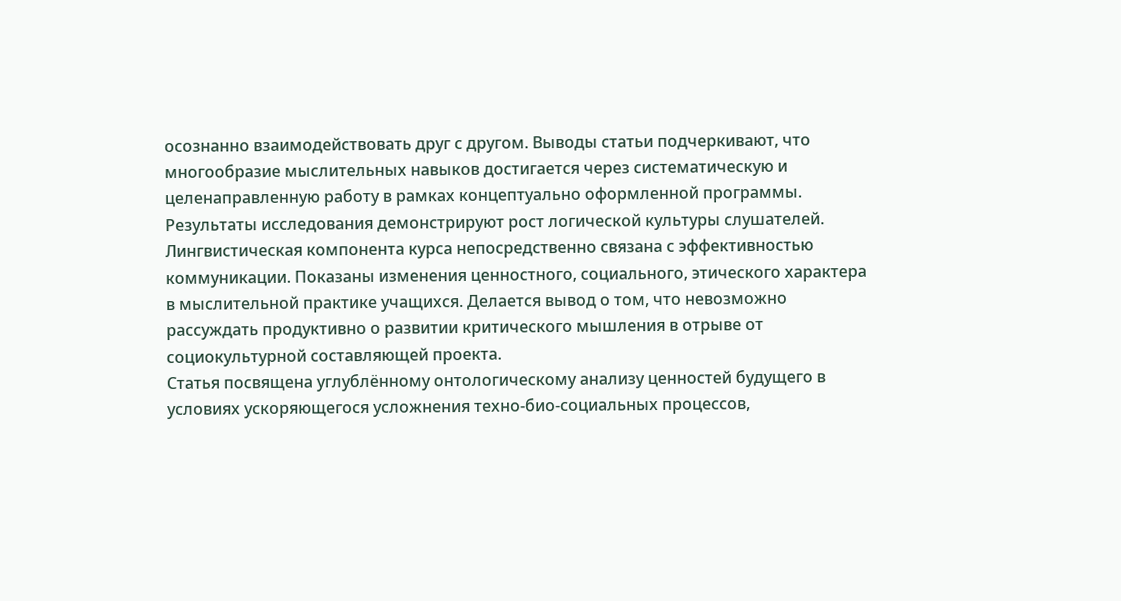осознанно взаимодействовать друг с другом. Выводы статьи подчеркивают, что многообразие мыслительных навыков достигается через систематическую и целенаправленную работу в рамках концептуально оформленной программы. Результаты исследования демонстрируют рост логической культуры слушателей. Лингвистическая компонента курса непосредственно связана с эффективностью коммуникации. Показаны изменения ценностного, социального, этического характера в мыслительной практике учащихся. Делается вывод о том, что невозможно рассуждать продуктивно о развитии критического мышления в отрыве от социокультурной составляющей проекта.
Статья посвящена углублённому онтологическому анализу ценностей будущего в условиях ускоряющегося усложнения техно-био-социальных процессов,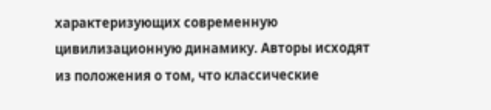характеризующих современную цивилизационную динамику. Авторы исходят из положения о том, что классические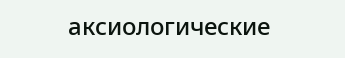аксиологические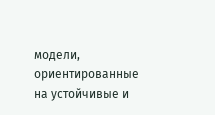модели, ориентированные на устойчивые и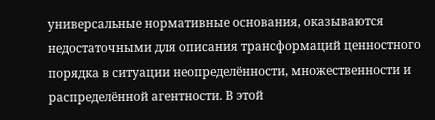универсальные нормативные основания, оказываются недостаточными для описания трансформаций ценностного порядка в ситуации неопределённости, множественности и распределённой агентности. В этой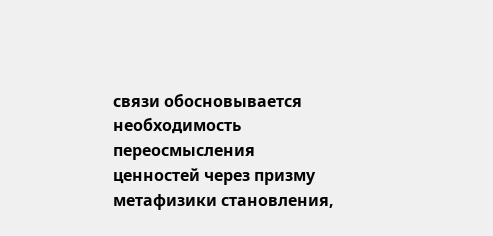связи обосновывается необходимость переосмысления ценностей через призму метафизики становления,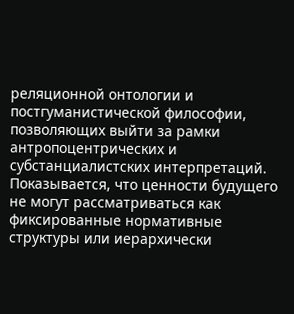реляционной онтологии и постгуманистической философии, позволяющих выйти за рамки антропоцентрических и субстанциалистских интерпретаций. Показывается, что ценности будущего не могут рассматриваться как фиксированные нормативные структуры или иерархически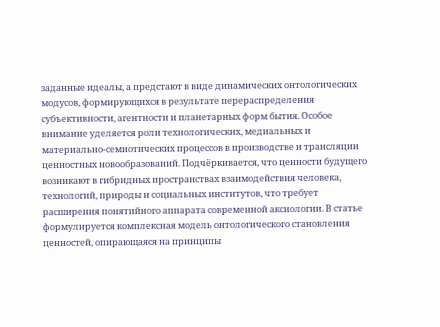заданные идеалы, а предстают в виде динамических онтологических модусов, формирующихся в результате перераспределения субъективности, агентности и планетарных форм бытия. Особое внимание уделяется роли технологических, медиальных и материально-семиотических процессов в производстве и трансляции ценностных новообразований. Подчёркивается, что ценности будущего возникают в гибридных пространствах взаимодействия человека, технологий, природы и социальных институтов, что требует расширения понятийного аппарата современной аксиологии. В статье формулируется комплексная модель онтологического становления ценностей, опирающаяся на принципы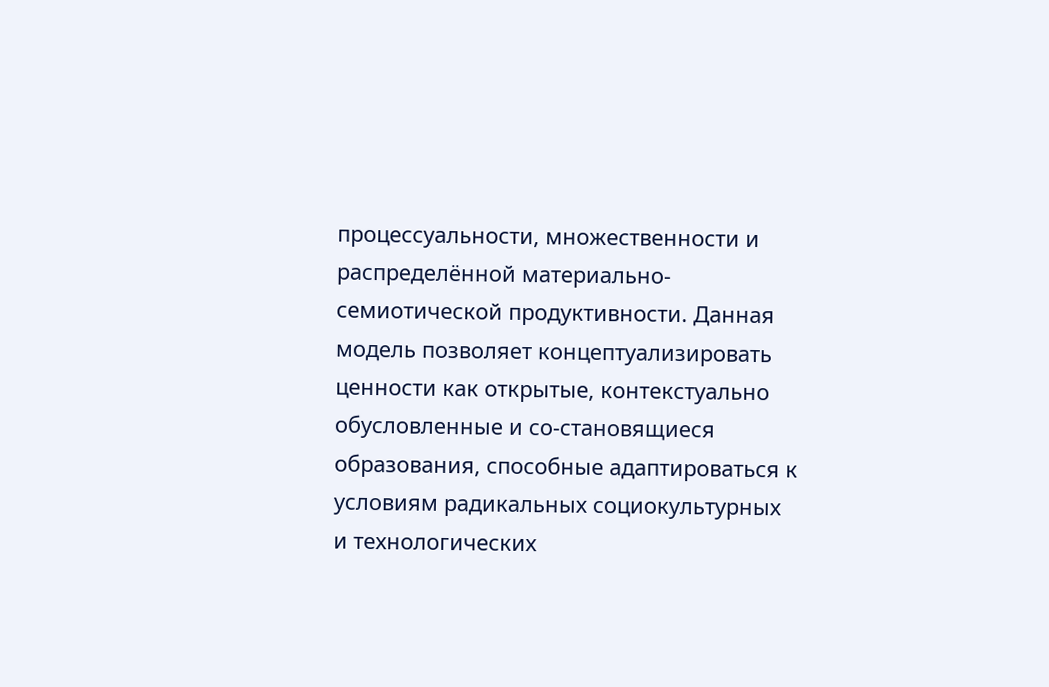процессуальности, множественности и распределённой материально-семиотической продуктивности. Данная модель позволяет концептуализировать ценности как открытые, контекстуально обусловленные и со-становящиеся образования, способные адаптироваться к условиям радикальных социокультурных и технологических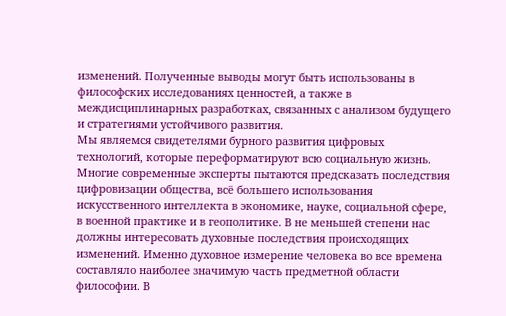изменений. Полученные выводы могут быть использованы в философских исследованиях ценностей, а также в междисциплинарных разработках, связанных с анализом будущего и стратегиями устойчивого развития.
Мы являемся свидетелями бурного развития цифровых технологий, которые переформатируют всю социальную жизнь. Многие современные эксперты пытаются предсказать последствия цифровизации общества, всё большего использования искусственного интеллекта в экономике, науке, социальной сфере, в военной практике и в геополитике. В не меньшей степени нас должны интересовать духовные последствия происходящих изменений. Именно духовное измерение человека во все времена составляло наиболее значимую часть предметной области философии. В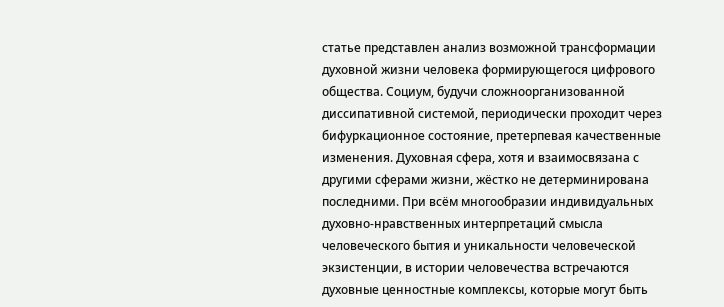статье представлен анализ возможной трансформации духовной жизни человека формирующегося цифрового общества. Социум, будучи сложноорганизованной диссипативной системой, периодически проходит через бифуркационное состояние, претерпевая качественные изменения. Духовная сфера, хотя и взаимосвязана с другими сферами жизни, жёстко не детерминирована последними. При всём многообразии индивидуальных духовно-нравственных интерпретаций смысла человеческого бытия и уникальности человеческой экзистенции, в истории человечества встречаются духовные ценностные комплексы, которые могут быть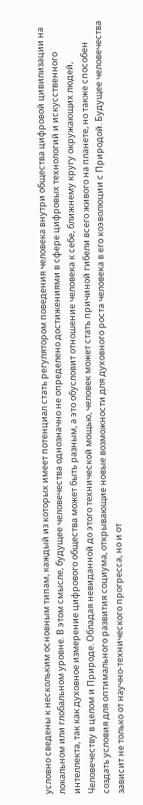условно сведены к нескольким основным типам, каждый из которых имеет потенциал стать регулятором поведения человека внутри общества цифровой цивилизации на локальном или глобальном уровне. В этом смысле, будущее человечества однозначно не определено достижениями в сфере цифровых технологий и искусственного интеллекта, так как духовное измерение цифрового общества может быть разным, а это обусловит отношение человека к себе, ближнему кругу окружающих людей, Человечеству в целом и Природе. Обладая невиданной до этого технической мощью, человек может стать причиной гибели всего живого на планете, но также способен создать условия для оптимального развития социума, открывающие новые возможности для духовного роста человека в его коэволюции с Природой. Будущее человечества зависит не только от научно-технического прогресса, но и от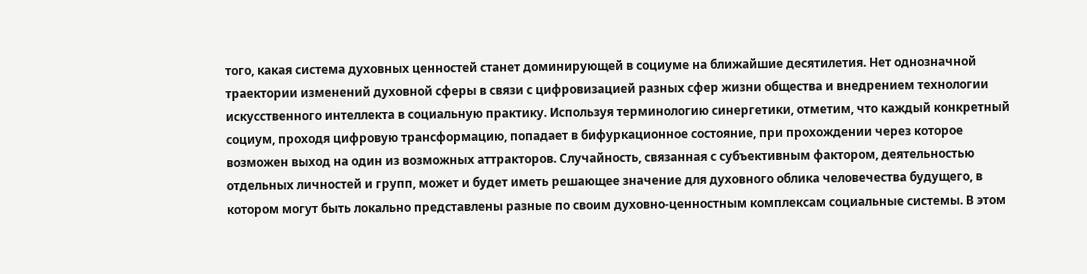того, какая система духовных ценностей станет доминирующей в социуме на ближайшие десятилетия. Нет однозначной траектории изменений духовной сферы в связи с цифровизацией разных сфер жизни общества и внедрением технологии искусственного интеллекта в социальную практику. Используя терминологию синергетики, отметим, что каждый конкретный социум, проходя цифровую трансформацию, попадает в бифуркационное состояние, при прохождении через которое возможен выход на один из возможных аттракторов. Случайность, связанная с субъективным фактором, деятельностью отдельных личностей и групп, может и будет иметь решающее значение для духовного облика человечества будущего, в котором могут быть локально представлены разные по своим духовно-ценностным комплексам социальные системы. В этом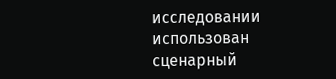исследовании использован сценарный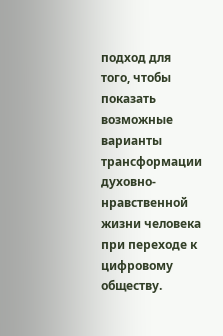подход для того, чтобы показать возможные варианты трансформации духовно-нравственной жизни человека при переходе к цифровому обществу.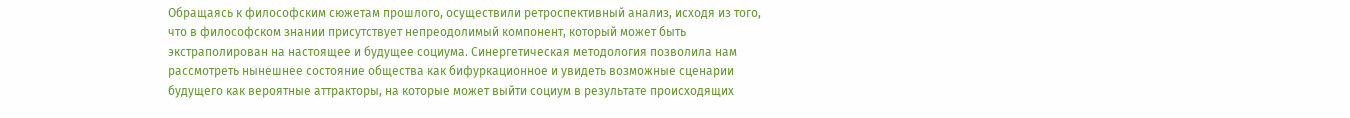Обращаясь к философским сюжетам прошлого, осуществили ретроспективный анализ, исходя из того, что в философском знании присутствует непреодолимый компонент, который может быть экстраполирован на настоящее и будущее социума. Синергетическая методология позволила нам рассмотреть нынешнее состояние общества как бифуркационное и увидеть возможные сценарии будущего как вероятные аттракторы, на которые может выйти социум в результате происходящих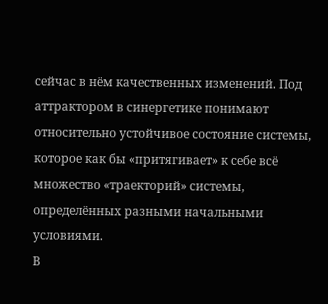сейчас в нём качественных изменений. Под аттрактором в синергетике понимают относительно устойчивое состояние системы, которое как бы «притягивает» к себе всё множество «траекторий» системы, определённых разными начальными условиями.
В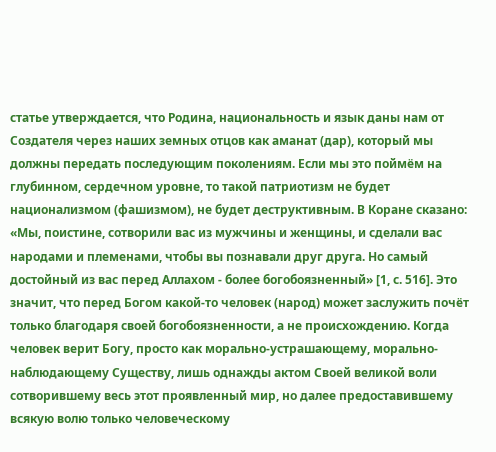статье утверждается, что Родина, национальность и язык даны нам от Создателя через наших земных отцов как аманат (дар), который мы должны передать последующим поколениям. Если мы это поймём на глубинном, сердечном уровне, то такой патриотизм не будет национализмом (фашизмом), не будет деструктивным. В Коране сказано: «Мы, поистине, сотворили вас из мужчины и женщины, и сделали вас народами и племенами, чтобы вы познавали друг друга. Но самый достойный из вас перед Аллахом - более богобоязненный» [1, с. 516]. Это значит, что перед Богом какой-то человек (народ) может заслужить почёт только благодаря своей богобоязненности, а не происхождению. Когда человек верит Богу, просто как морально-устрашающему, морально-наблюдающему Существу, лишь однажды актом Своей великой воли сотворившему весь этот проявленный мир, но далее предоставившему всякую волю только человеческому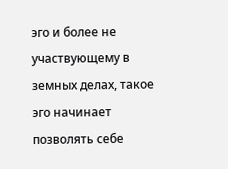эго и более не участвующему в земных делах, такое эго начинает позволять себе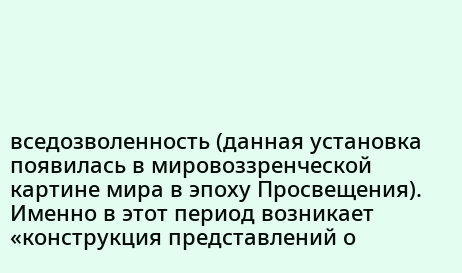вседозволенность (данная установка появилась в мировоззренческой картине мира в эпоху Просвещения). Именно в этот период возникает «конструкция представлений о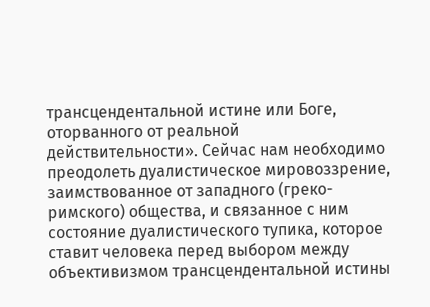трансцендентальной истине или Боге, оторванного от реальной действительности». Сейчас нам необходимо преодолеть дуалистическое мировоззрение, заимствованное от западного (греко-римского) общества, и связанное с ним состояние дуалистического тупика, которое ставит человека перед выбором между объективизмом трансцендентальной истины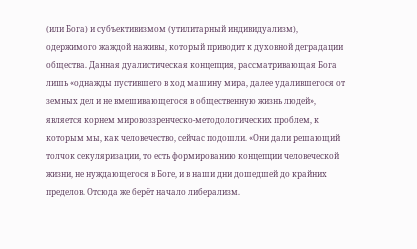(или Бога) и субъективизмом (утилитарный индивидуализм), одержимого жаждой наживы, который приводит к духовной деградации общества. Данная дуалистическая концепция, рассматривающая Бога лишь «однажды пустившего в ход машину мира, далее удалившегося от земных дел и не вмешивающегося в общественную жизнь людей», является корнем мировоззренческо-методологических проблем, к которым мы, как человечество, сейчас подошли. «Они дали решающий толчок секуляризации, то есть формированию концепции человеческой жизни, не нуждающегося в Боге, и в наши дни дошедшей до крайних пределов. Отсюда же берёт начало либерализм.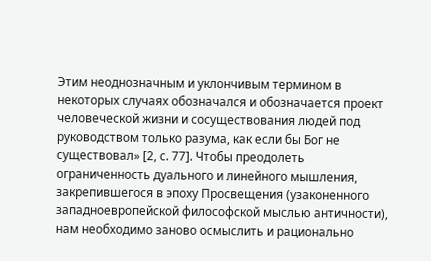Этим неоднозначным и уклончивым термином в некоторых случаях обозначался и обозначается проект человеческой жизни и сосуществования людей под руководством только разума, как если бы Бог не существовал» [2, с. 77]. Чтобы преодолеть ограниченность дуального и линейного мышления, закрепившегося в эпоху Просвещения (узаконенного западноевропейской философской мыслью античности), нам необходимо заново осмыслить и рационально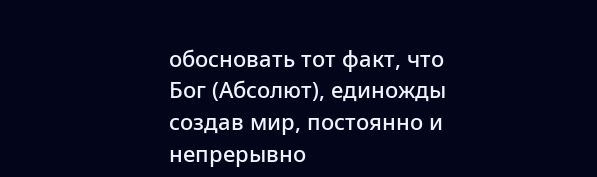обосновать тот факт, что Бог (Абсолют), единожды создав мир, постоянно и непрерывно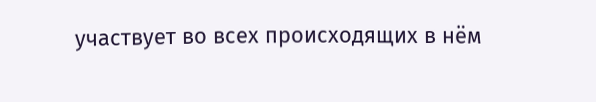участвует во всех происходящих в нём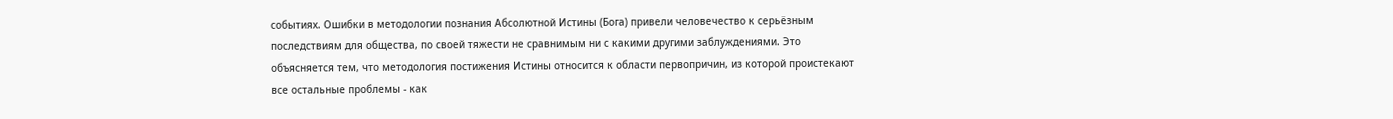событиях. Ошибки в методологии познания Абсолютной Истины (Бога) привели человечество к серьёзным последствиям для общества, по своей тяжести не сравнимым ни с какими другими заблуждениями. Это объясняется тем, что методология постижения Истины относится к области первопричин, из которой проистекают все остальные проблемы - как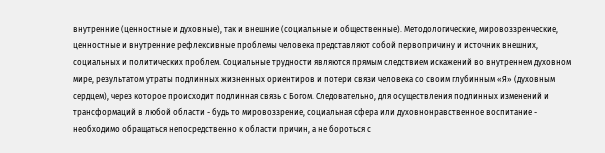внутренние (ценностные и духовные), так и внешние (социальные и общественные). Методологические, мировоззренческие, ценностные и внутренние рефлексивные проблемы человека представляют собой первопричину и источник внешних, социальных и политических проблем. Социальные трудности являются прямым следствием искажений во внутреннем духовном мире, результатом утраты подлинных жизненных ориентиров и потери связи человека со своим глубинным «Я» (духовным сердцем), через которое происходит подлинная связь с Богом. Следовательно, для осуществления подлинных изменений и трансформаций в любой области - будь то мировоззрение, социальная сфера или духовнонравственное воспитание - необходимо обращаться непосредственно к области причин, а не бороться с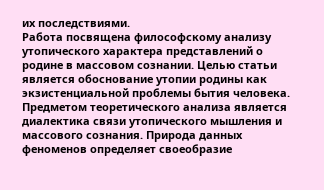их последствиями.
Работа посвящена философскому анализу утопического характера представлений о родине в массовом сознании. Целью статьи является обоснование утопии родины как экзистенциальной проблемы бытия человека. Предметом теоретического анализа является диалектика связи утопического мышления и массового сознания. Природа данных феноменов определяет своеобразие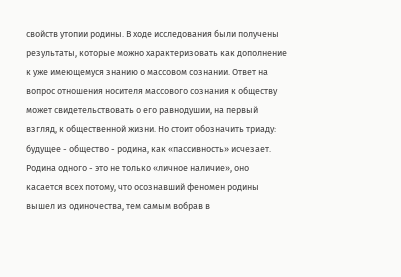свойств утопии родины. В ходе исследования были получены результаты, которые можно характеризовать как дополнение к уже имеющемуся знанию о массовом сознании. Ответ на вопрос отношения носителя массового сознания к обществу может свидетельствовать о его равнодушии, на первый взгляд, к общественной жизни. Но стоит обозначить триаду: будущее - общество - родина, как «пассивность» исчезает. Родина одного - это не только «личное наличие», оно касается всех потому, что осознавший феномен родины вышел из одиночества, тем самым вобрав в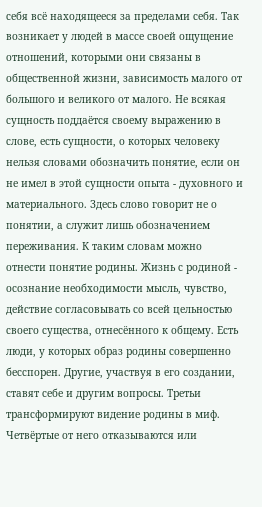себя всё находящееся за пределами себя. Так возникает у людей в массе своей ощущение отношений, которыми они связаны в общественной жизни, зависимость малого от большого и великого от малого. Не всякая сущность поддаётся своему выражению в слове, есть сущности, о которых человеку нельзя словами обозначить понятие, если он не имел в этой сущности опыта - духовного и материального. Здесь слово говорит не о понятии, а служит лишь обозначением переживания. К таким словам можно отнести понятие родины. Жизнь с родиной - осознание необходимости мысль, чувство, действие согласовывать со всей цельностью своего существа, отнесённого к общему. Есть люди, у которых образ родины совершенно бесспорен. Другие, участвуя в его создании, ставят себе и другим вопросы. Третьи трансформируют видение родины в миф. Четвёртые от него отказываются или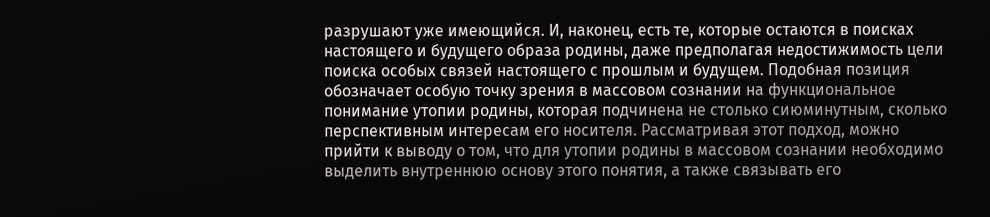разрушают уже имеющийся. И, наконец, есть те, которые остаются в поисках настоящего и будущего образа родины, даже предполагая недостижимость цели поиска особых связей настоящего с прошлым и будущем. Подобная позиция обозначает особую точку зрения в массовом сознании на функциональное понимание утопии родины, которая подчинена не столько сиюминутным, сколько перспективным интересам его носителя. Рассматривая этот подход, можно прийти к выводу о том, что для утопии родины в массовом сознании необходимо выделить внутреннюю основу этого понятия, а также связывать его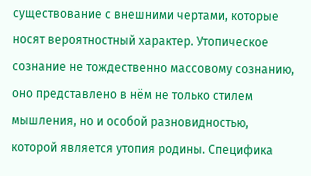существование с внешними чертами, которые носят вероятностный характер. Утопическое сознание не тождественно массовому сознанию, оно представлено в нём не только стилем мышления, но и особой разновидностью, которой является утопия родины. Специфика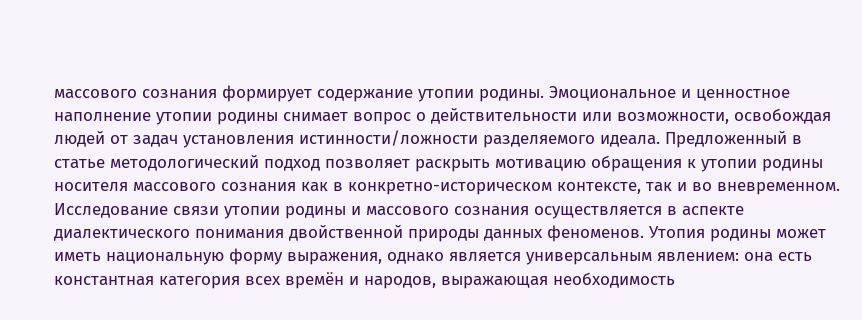массового сознания формирует содержание утопии родины. Эмоциональное и ценностное наполнение утопии родины снимает вопрос о действительности или возможности, освобождая людей от задач установления истинности/ложности разделяемого идеала. Предложенный в статье методологический подход позволяет раскрыть мотивацию обращения к утопии родины носителя массового сознания как в конкретно-историческом контексте, так и во вневременном. Исследование связи утопии родины и массового сознания осуществляется в аспекте диалектического понимания двойственной природы данных феноменов. Утопия родины может иметь национальную форму выражения, однако является универсальным явлением: она есть константная категория всех времён и народов, выражающая необходимость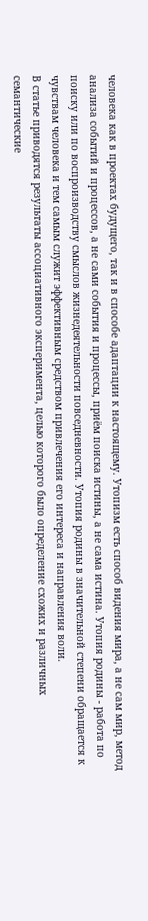человека как в проектах будущего, так и в способе адаптации к настоящему. Утопизм есть способ видения мира, а не сам мир, метод анализа событий и процессов, а не сами события и процессы, приём поиска истины, а не сама истина. Утопия родины - работа по поиску или по воспроизводству смыслов жизнедеятельности повседневности. Утопия родины в значительной степени обращается к чувствам человека и тем самым служит эффективным средством привлечения его интереса и направления воли.
В статье приводятся результаты ассоциативного эксперимента, целью которого было определение схожих и различных семантические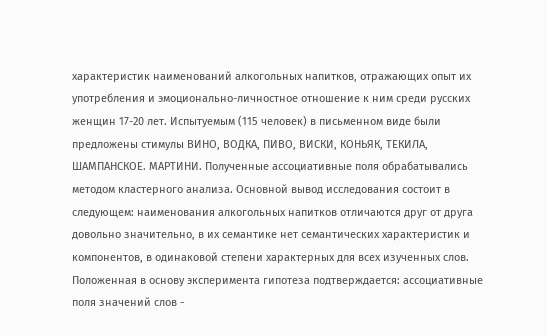характеристик наименований алкогольных напитков, отражающих опыт их употребления и эмоционально-личностное отношение к ним среди русских женщин 17-20 лет. Испытуемым (115 человек) в письменном виде были предложены стимулы ВИНО, ВОДКА, ПИВО, ВИСКИ, КОНЬЯК, ТЕКИЛА, ШАМПАНСКОЕ. МАРТИНИ. Полученные ассоциативные поля обрабатывались методом кластерного анализа. Основной вывод исследования состоит в следующем: наименования алкогольных напитков отличаются друг от друга довольно значительно, в их семантике нет семантических характеристик и компонентов, в одинаковой степени характерных для всех изученных слов. Положенная в основу эксперимента гипотеза подтверждается: ассоциативные поля значений слов -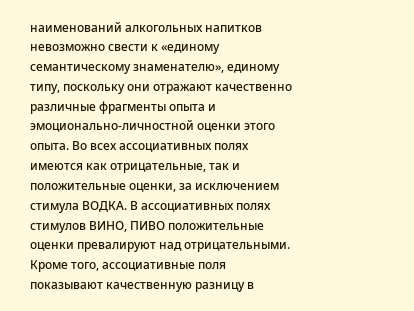наименований алкогольных напитков невозможно свести к «единому семантическому знаменателю», единому типу, поскольку они отражают качественно различные фрагменты опыта и эмоционально-личностной оценки этого опыта. Во всех ассоциативных полях имеются как отрицательные, так и положительные оценки, за исключением стимула ВОДКА. В ассоциативных полях стимулов ВИНО, ПИВО положительные оценки превалируют над отрицательными. Кроме того, ассоциативные поля показывают качественную разницу в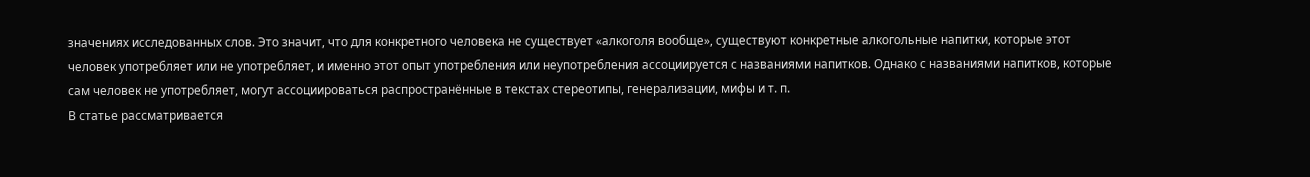значениях исследованных слов. Это значит, что для конкретного человека не существует «алкоголя вообще», существуют конкретные алкогольные напитки, которые этот человек употребляет или не употребляет, и именно этот опыт употребления или неупотребления ассоциируется с названиями напитков. Однако с названиями напитков, которые сам человек не употребляет, могут ассоциироваться распространённые в текстах стереотипы, генерализации, мифы и т. п.
В статье рассматривается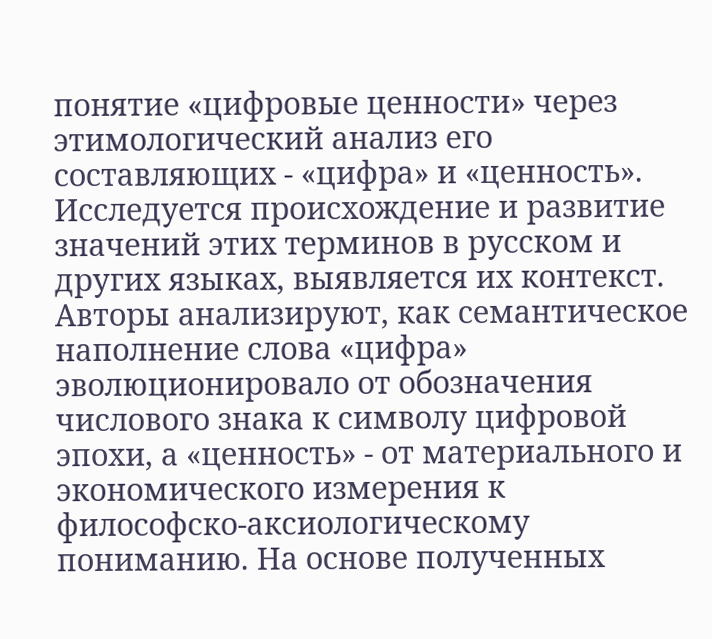понятие «цифровые ценности» через этимологический анализ его составляющих - «цифра» и «ценность». Исследуется происхождение и развитие значений этих терминов в русском и других языках, выявляется их контекст. Авторы анализируют, как семантическое наполнение слова «цифра» эволюционировало от обозначения числового знака к символу цифровой эпохи, а «ценность» - от материального и экономического измерения к философско-аксиологическому пониманию. На основе полученных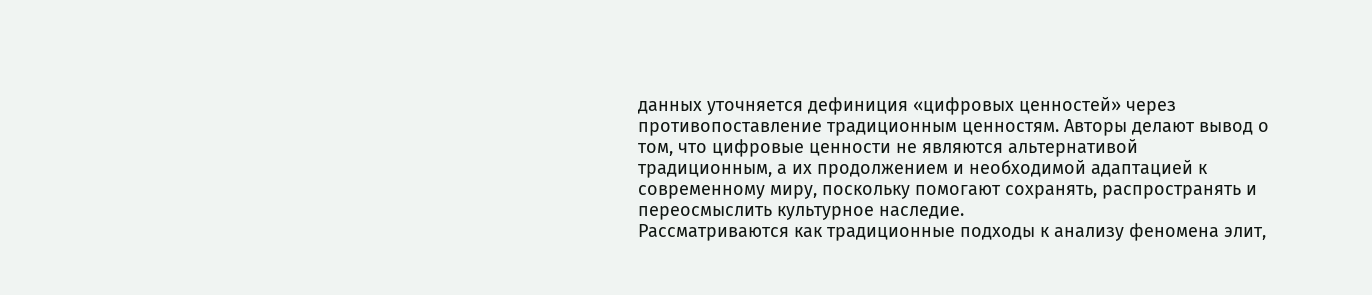данных уточняется дефиниция «цифровых ценностей» через противопоставление традиционным ценностям. Авторы делают вывод о том, что цифровые ценности не являются альтернативой традиционным, а их продолжением и необходимой адаптацией к современному миру, поскольку помогают сохранять, распространять и переосмыслить культурное наследие.
Рассматриваются как традиционные подходы к анализу феномена элит,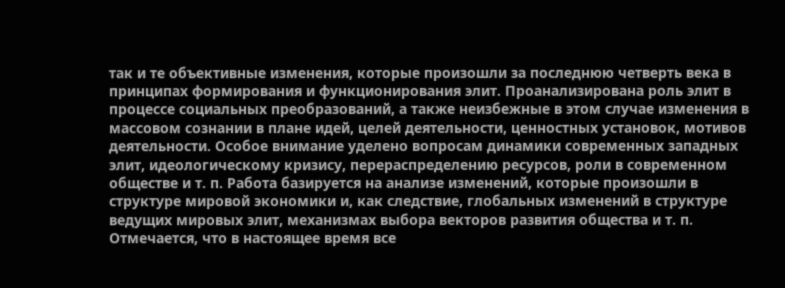так и те объективные изменения, которые произошли за последнюю четверть века в принципах формирования и функционирования элит. Проанализирована роль элит в процессе социальных преобразований, а также неизбежные в этом случае изменения в массовом сознании в плане идей, целей деятельности, ценностных установок, мотивов деятельности. Особое внимание уделено вопросам динамики современных западных элит, идеологическому кризису, перераспределению ресурсов, роли в современном обществе и т. п. Работа базируется на анализе изменений, которые произошли в структуре мировой экономики и, как следствие, глобальных изменений в структуре ведущих мировых элит, механизмах выбора векторов развития общества и т. п. Отмечается, что в настоящее время все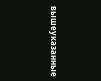вышеуказанные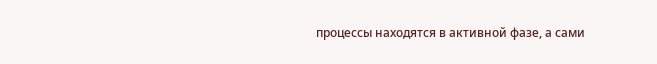процессы находятся в активной фазе, а сами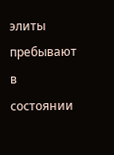элиты пребывают в состоянии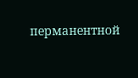перманентной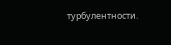турбулентности.